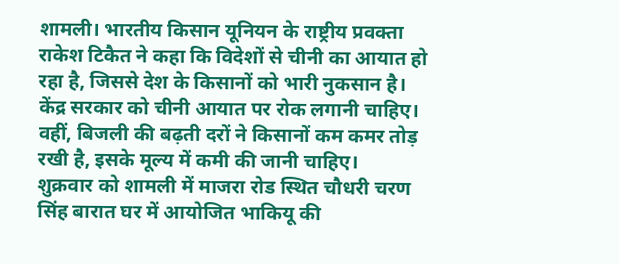शामली। भारतीय किसान यूनियन के राष्ट्रीय प्रवक्ता राकेश टिकैत ने कहा कि विदेशों से चीनी का आयात हो रहा है, जिससे देश के किसानों को भारी नुकसान है। केंद्र सरकार को चीनी आयात पर रोक लगानी चाहिए। वहीं, बिजली की बढ़ती दरों ने किसानों कम कमर तोड़ रखी है, इसके मूल्य में कमी की जानी चाहिए।
शुक्रवार को शामली में माजरा रोड स्थित चौधरी चरण सिंह बारात घर में आयोजित भाकियू की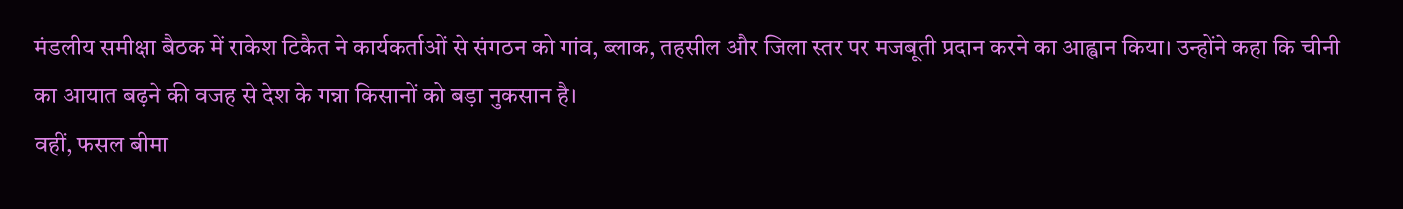मंडलीय समीक्षा बैठक में राकेश टिकैत ने कार्यकर्ताओं से संगठन को गांव, ब्लाक, तहसील और जिला स्तर पर मजबूती प्रदान करने का आह्वान किया। उन्होंने कहा कि चीनी का आयात बढ़ने की वजह से देश के गन्ना किसानों को बड़ा नुकसान है।
वहीं, फसल बीमा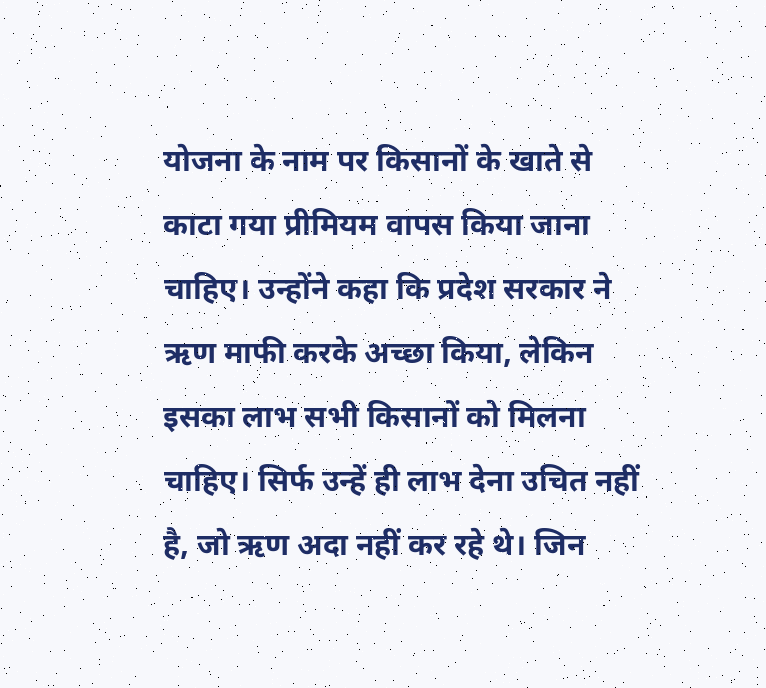योजना के नाम पर किसानों के खाते से काटा गया प्रीमियम वापस किया जाना चाहिए। उन्होंने कहा कि प्रदेश सरकार ने ऋण माफी करके अच्छा किया, लेकिन इसका लाभ सभी किसानों को मिलना चाहिए। सिर्फ उन्हें ही लाभ देना उचित नहीं है, जो ऋण अदा नहीं कर रहे थे। जिन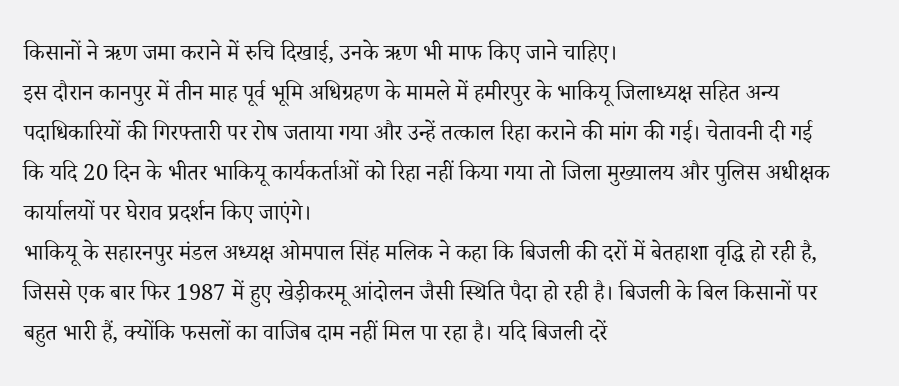किसानों ने ऋण जमा कराने में रुचि दिखाई, उनके ऋण भी माफ किए जाने चाहिए।
इस दौरान कानपुर में तीन माह पूर्व भूमि अधिग्रहण के मामले में हमीरपुर के भाकियू जिलाध्यक्ष सहित अन्य पदाधिकारियों की गिरफ्तारी पर रोष जताया गया और उन्हें तत्काल रिहा कराने की मांग की गई। चेतावनी दी गई कि यदि 20 दिन के भीतर भाकियू कार्यकर्ताओं को रिहा नहीं किया गया तो जिला मुख्यालय और पुलिस अधीक्षक कार्यालयों पर घेराव प्रदर्शन किए जाएंगे।
भाकियू के सहारनपुर मंडल अध्यक्ष ओमपाल सिंह मलिक ने कहा कि बिजली की दरों में बेतहाशा वृद्धि हो रही है, जिससे एक बार फिर 1987 में हुए खेड़ीकरमू आंदोलन जैसी स्थिति पैदा हो रही है। बिजली के बिल किसानों पर बहुत भारी हैं, क्योंकि फसलों का वाजिब दाम नहीं मिल पा रहा है। यदि बिजली दरें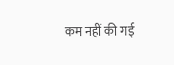कम नहीं की गई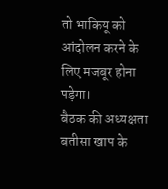तो भाकियू को आंदोलन करने के लिए मजबूर होना पड़ेगा।
बैठक की अध्यक्षता बतीसा खाप के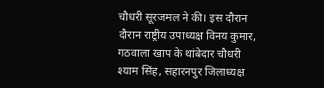चौधरी सूरजमल ने की। इस दौरान दौरान राष्ट्रीय उपाध्यक्ष विनय कुमार, गठवाला खाप के थांबेदार चौधरी श्याम सिंह, सहारनपुर जिलाध्यक्ष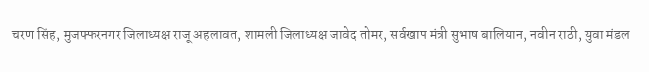चरण सिंह, मुजफ्फरनगर जिलाध्यक्ष राजू अहलावत, शामली जिलाध्यक्ष जावेद तोमर, सर्वखाप मंत्री सुभाष बालियान, नवीन राठी, युवा मंडल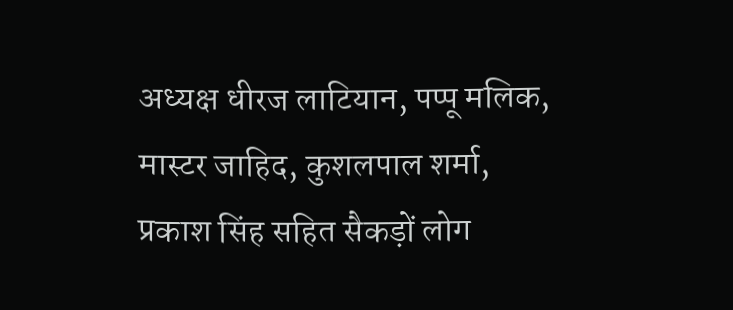अध्यक्ष धीरज लाटियान, पप्पू मलिक, मास्टर जाहिद, कुशलपाल शर्मा, प्रकाश सिंह सहित सैकड़ों लोग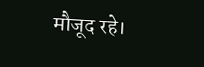मौजूद रहे।